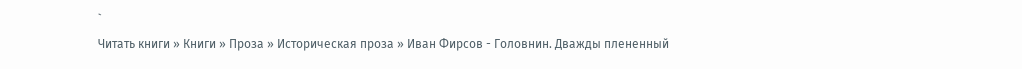`
Читать книги » Книги » Проза » Историческая проза » Иван Фирсов - Головнин. Дважды плененный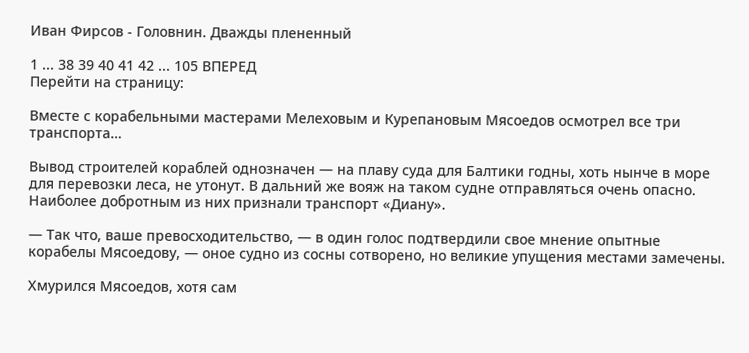Иван Фирсов - Головнин. Дважды плененный

1 ... 38 39 40 41 42 ... 105 ВПЕРЕД
Перейти на страницу:

Вместе с корабельными мастерами Мелеховым и Курепановым Мясоедов осмотрел все три транспорта…

Вывод строителей кораблей однозначен — на плаву суда для Балтики годны, хоть нынче в море для перевозки леса, не утонут. В дальний же вояж на таком судне отправляться очень опасно. Наиболее добротным из них признали транспорт «Диану».

— Так что, ваше превосходительство, — в один голос подтвердили свое мнение опытные корабелы Мясоедову, — оное судно из сосны сотворено, но великие упущения местами замечены.

Хмурился Мясоедов, хотя сам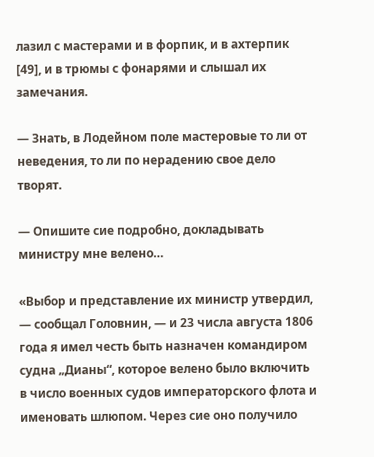лазил с мастерами и в форпик, и в ахтерпик [49], и в трюмы с фонарями и слышал их замечания.

— Знать, в Лодейном поле мастеровые то ли от неведения, то ли по нерадению свое дело творят.

— Опишите сие подробно, докладывать министру мне велено…

«Выбор и представление их министр утвердил, — сообщал Головнин, — и 23 числа августа 1806 года я имел честь быть назначен командиром судна „Дианы“, которое велено было включить в число военных судов императорского флота и именовать шлюпом. Через сие оно получило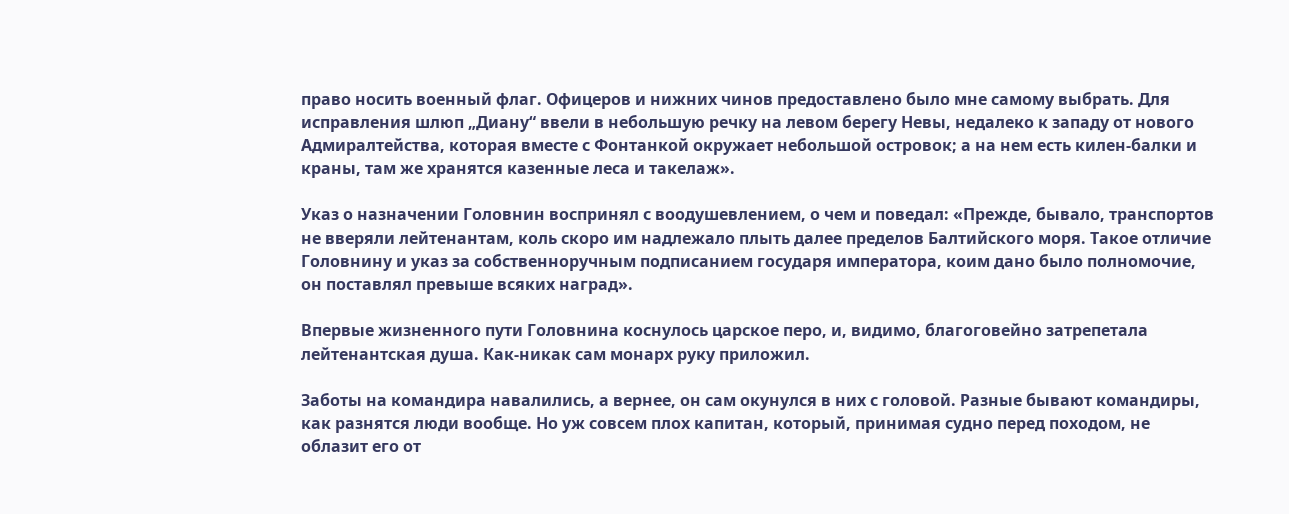право носить военный флаг. Офицеров и нижних чинов предоставлено было мне самому выбрать. Для исправления шлюп „Диану“ ввели в небольшую речку на левом берегу Невы, недалеко к западу от нового Адмиралтейства, которая вместе с Фонтанкой окружает небольшой островок; а на нем есть килен-балки и краны, там же хранятся казенные леса и такелаж».

Указ о назначении Головнин воспринял с воодушевлением, о чем и поведал: «Прежде, бывало, транспортов не вверяли лейтенантам, коль скоро им надлежало плыть далее пределов Балтийского моря. Такое отличие Головнину и указ за собственноручным подписанием государя императора, коим дано было полномочие, он поставлял превыше всяких наград».

Впервые жизненного пути Головнина коснулось царское перо, и, видимо, благоговейно затрепетала лейтенантская душа. Как-никак сам монарх руку приложил.

Заботы на командира навалились, а вернее, он сам окунулся в них с головой. Разные бывают командиры, как разнятся люди вообще. Но уж совсем плох капитан, который, принимая судно перед походом, не облазит его от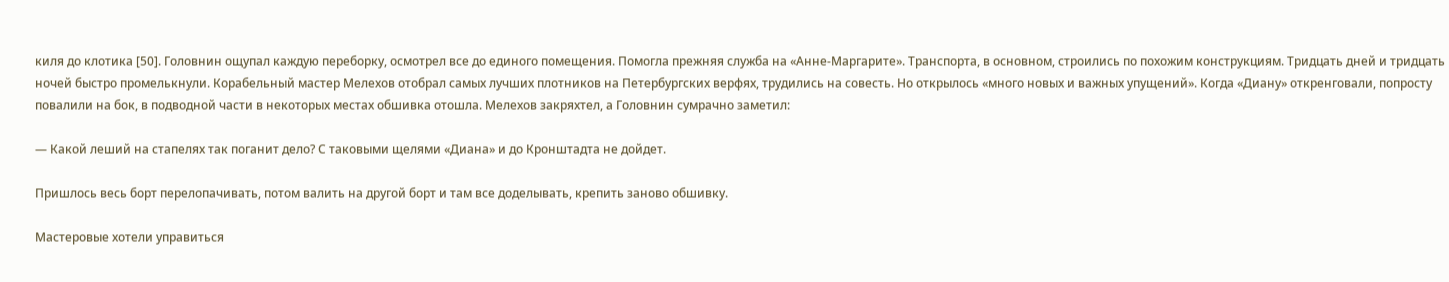киля до клотика [50]. Головнин ощупал каждую переборку, осмотрел все до единого помещения. Помогла прежняя служба на «Анне-Маргарите». Транспорта, в основном, строились по похожим конструкциям. Тридцать дней и тридцать ночей быстро промелькнули. Корабельный мастер Мелехов отобрал самых лучших плотников на Петербургских верфях, трудились на совесть. Но открылось «много новых и важных упущений». Когда «Диану» откренговали, попросту повалили на бок, в подводной части в некоторых местах обшивка отошла. Мелехов закряхтел, а Головнин сумрачно заметил:

— Какой леший на стапелях так поганит дело? С таковыми щелями «Диана» и до Кронштадта не дойдет.

Пришлось весь борт перелопачивать, потом валить на другой борт и там все доделывать, крепить заново обшивку.

Мастеровые хотели управиться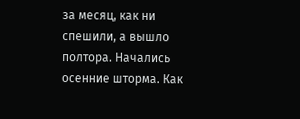за месяц, как ни спешили, а вышло полтора. Начались осенние шторма. Как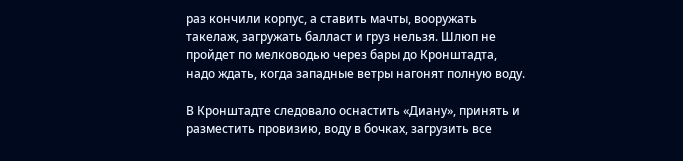раз кончили корпус, а ставить мачты, вооружать такелаж, загружать балласт и груз нельзя. Шлюп не пройдет по мелководью через бары до Кронштадта, надо ждать, когда западные ветры нагонят полную воду.

В Кронштадте следовало оснастить «Диану», принять и разместить провизию, воду в бочках, загрузить все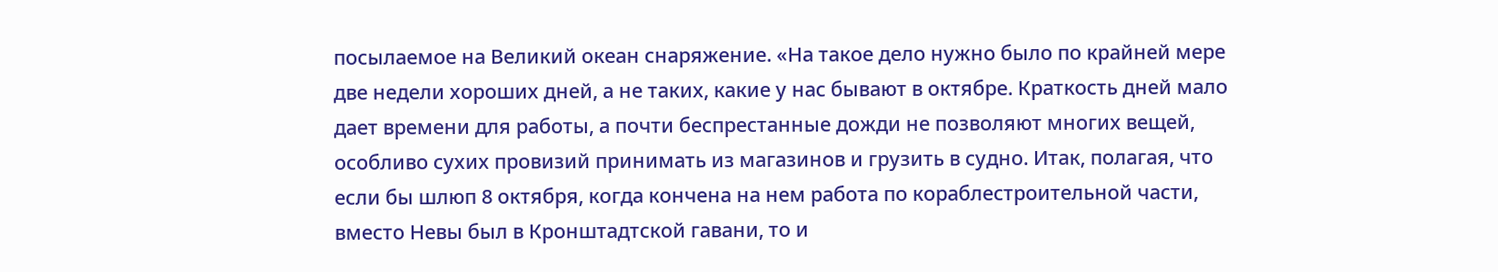посылаемое на Великий океан снаряжение. «На такое дело нужно было по крайней мере две недели хороших дней, а не таких, какие у нас бывают в октябре. Краткость дней мало дает времени для работы, а почти беспрестанные дожди не позволяют многих вещей, особливо сухих провизий принимать из магазинов и грузить в судно. Итак, полагая, что если бы шлюп 8 октября, когда кончена на нем работа по кораблестроительной части, вместо Невы был в Кронштадтской гавани, то и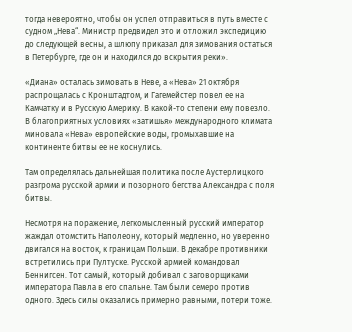тогда невероятно, чтобы он успел отправиться в путь вместе с судном „Нева“. Министр предвидел это и отложил экспедицию до следующей весны, а шлюпу приказал для зимования остаться в Петербурге, где он и находился до вскрытия реки».

«Диана» осталась зимовать в Неве, а «Нева» 21 октября распрощалась с Кронштадтом, и Гагемейстер повел ее на Камчатку и в Русскую Америку. В какой-то степени ему повезло. В благоприятных условиях «затишья» международного климата миновала «Нева» европейские воды, громыхавшие на континенте битвы ее не коснулись.

Там определялась дальнейшая политика после Аустерлицкого разгрома русской армии и позорного бегства Александра с поля битвы.

Несмотря на поражение, легкомысленный русский император жаждал отомстить Наполеону, который медленно, но уверенно двигался на восток, к границам Польши. В декабре противники встретились при Пултуске. Русской армией командовал Беннигсен. Тот самый, который добивал с заговорщиками императора Павла в его спальне. Там были семеро против одного. Здесь силы оказались примерно равными, потери тоже.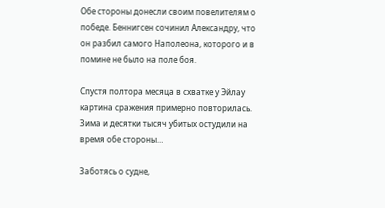Обе стороны донесли своим повелителям о победе. Беннигсен сочинил Александру, что он разбил самого Наполеона, которого и в помине не было на поле боя.

Спустя полтора месяца в схватке у Эйлау картина сражения примерно повторилась. Зима и десятки тысяч убитых остудили на время обе стороны…

Заботясь о судне,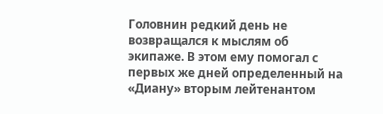Головнин редкий день не возвращался к мыслям об экипаже. В этом ему помогал с первых же дней определенный на «Диану» вторым лейтенантом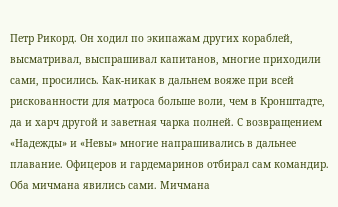Петр Рикорд. Он ходил по экипажам других кораблей, высматривал, выспрашивал капитанов, многие приходили сами, просились. Как-никак в дальнем вояже при всей рискованности для матроса больше воли, чем в Кронштадте, да и харч другой и заветная чарка полней. С возвращением «Надежды» и «Невы» многие напрашивались в дальнее плавание. Офицеров и гардемаринов отбирал сам командир. Оба мичмана явились сами. Мичмана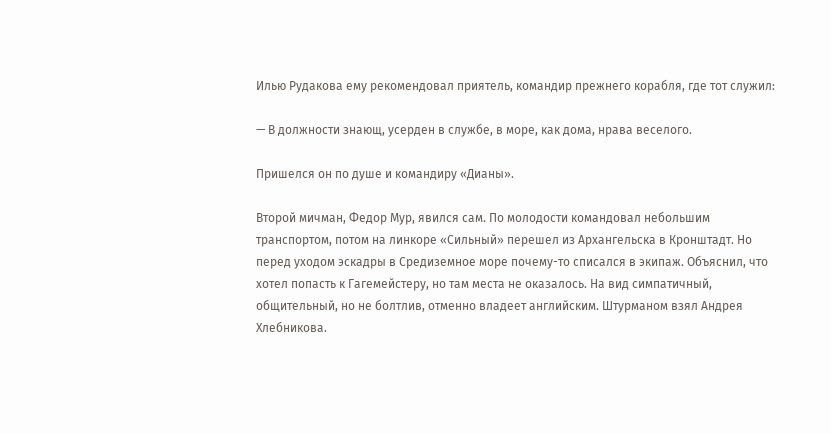Илью Рудакова ему рекомендовал приятель, командир прежнего корабля, где тот служил:

— В должности знающ, усерден в службе, в море, как дома, нрава веселого.

Пришелся он по душе и командиру «Дианы».

Второй мичман, Федор Мур, явился сам. По молодости командовал небольшим транспортом, потом на линкоре «Сильный» перешел из Архангельска в Кронштадт. Но перед уходом эскадры в Средиземное море почему-то списался в экипаж. Объяснил, что хотел попасть к Гагемейстеру, но там места не оказалось. На вид симпатичный, общительный, но не болтлив, отменно владеет английским. Штурманом взял Андрея Хлебникова.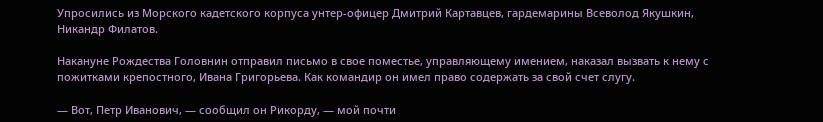Упросились из Морского кадетского корпуса унтер-офицер Дмитрий Картавцев, гардемарины Всеволод Якушкин, Никандр Филатов.

Накануне Рождества Головнин отправил письмо в свое поместье, управляющему имением, наказал вызвать к нему с пожитками крепостного, Ивана Григорьева. Как командир он имел право содержать за свой счет слугу.

— Вот, Петр Иванович, — сообщил он Рикорду, — мой почти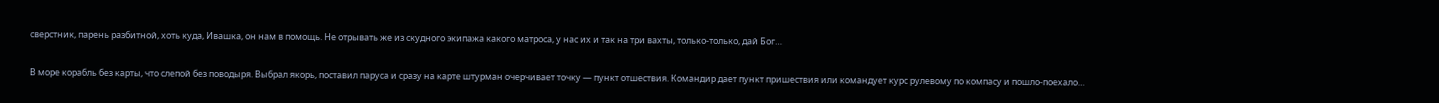сверстник, парень разбитной, хоть куда, Ивашка, он нам в помощь. Не отрывать же из скудного экипажа какого матроса, у нас их и так на три вахты, только-только, дай Бог…

В море корабль без карты, что слепой без поводыря. Выбрал якорь, поставил паруса и сразу на карте штурман очерчивает точку — пункт отшествия. Командир дает пункт пришествия или командует курс рулевому по компасу и пошло-поехало…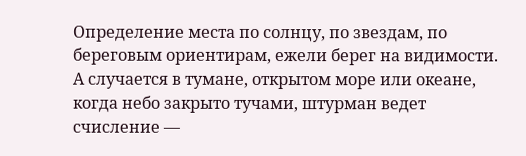Определение места по солнцу, по звездам, по береговым ориентирам, ежели берег на видимости. А случается в тумане, открытом море или океане, когда небо закрыто тучами, штурман ведет счисление —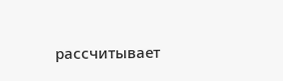рассчитывает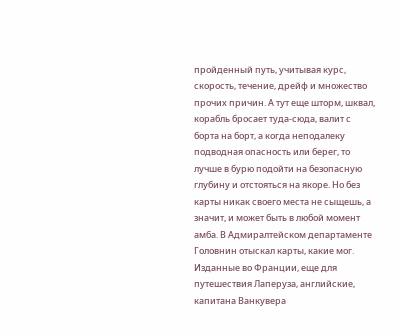пройденный путь, учитывая курс, скорость, течение, дрейф и множество прочих причин. А тут еще шторм, шквал, корабль бросает туда-сюда, валит с борта на борт, а когда неподалеку подводная опасность или берег, то лучше в бурю подойти на безопасную глубину и отстояться на якоре. Но без карты никак своего места не сыщешь, а значит, и может быть в любой момент амба. В Адмиралтейском департаменте Головнин отыскал карты, какие мог. Изданные во Франции, еще для путешествия Лаперуза, английские, капитана Ванкувера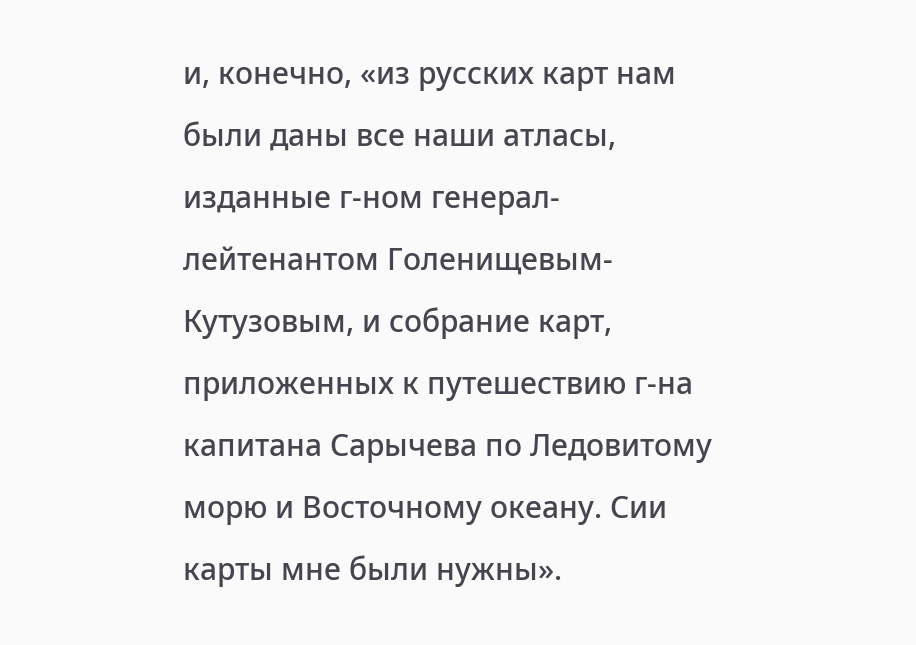и, конечно, «из русских карт нам были даны все наши атласы, изданные г-ном генерал-лейтенантом Голенищевым-Кутузовым, и собрание карт, приложенных к путешествию г-на капитана Сарычева по Ледовитому морю и Восточному океану. Сии карты мне были нужны».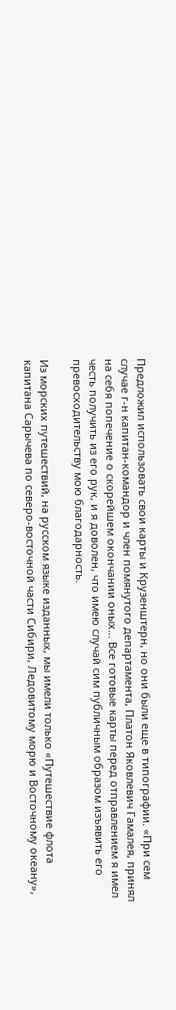Предложил использовать свои карты и Крузенштерн, но они были еще в типографии. «При сем случае г-н капитан-командор и член помянутого департамента, Платон Яковлевич Гамалея, принял на себя попечение о скорейшем окончании оных… Все готовые карты перед отправлением я имел честь получить из его рук, и я доволен, что имею случай сим публичным образом изъявить его превосходительству мою благодарность.

Из морских путешествий, на русском языке изданных, мы имели только «Путешествие флота капитана Сарычева по северо-восточной части Сибири, Ледовитому морю и Восточному океану»,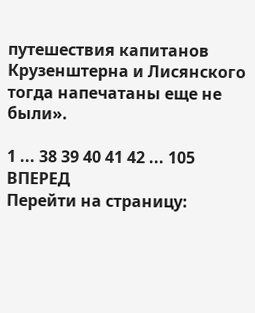путешествия капитанов Крузенштерна и Лисянского тогда напечатаны еще не были».

1 ... 38 39 40 41 42 ... 105 ВПЕРЕД
Перейти на страницу: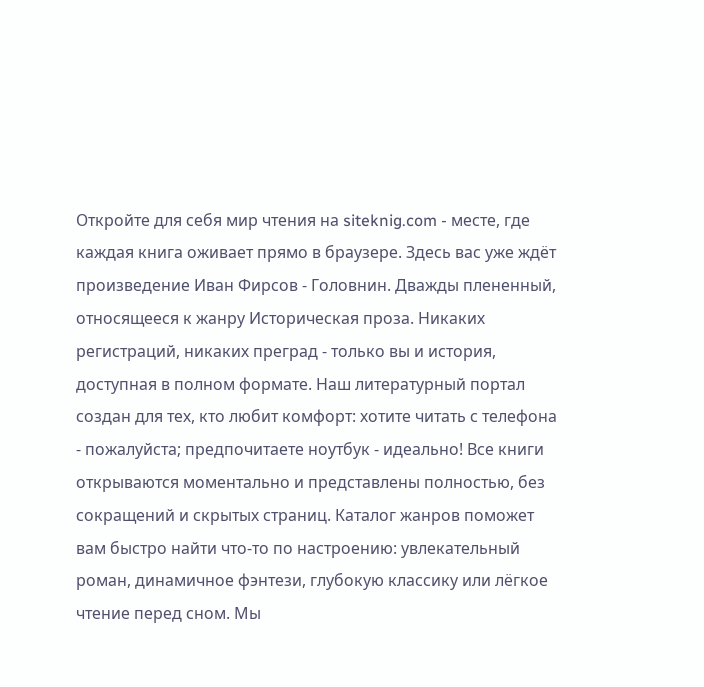Откройте для себя мир чтения на siteknig.com - месте, где каждая книга оживает прямо в браузере. Здесь вас уже ждёт произведение Иван Фирсов - Головнин. Дважды плененный, относящееся к жанру Историческая проза. Никаких регистраций, никаких преград - только вы и история, доступная в полном формате. Наш литературный портал создан для тех, кто любит комфорт: хотите читать с телефона - пожалуйста; предпочитаете ноутбук - идеально! Все книги открываются моментально и представлены полностью, без сокращений и скрытых страниц. Каталог жанров поможет вам быстро найти что-то по настроению: увлекательный роман, динамичное фэнтези, глубокую классику или лёгкое чтение перед сном. Мы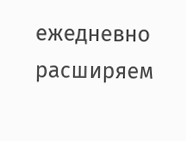ежедневно расширяем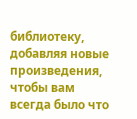библиотеку, добавляя новые произведения, чтобы вам всегда было что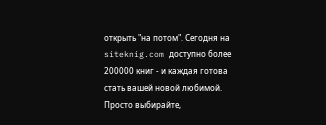открыть "на потом". Сегодня на siteknig.com доступно более 200000 книг - и каждая готова стать вашей новой любимой. Просто выбирайте,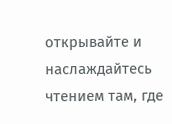открывайте и наслаждайтесь чтением там, где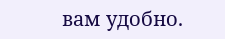вам удобно.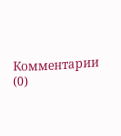Комментарии (0)